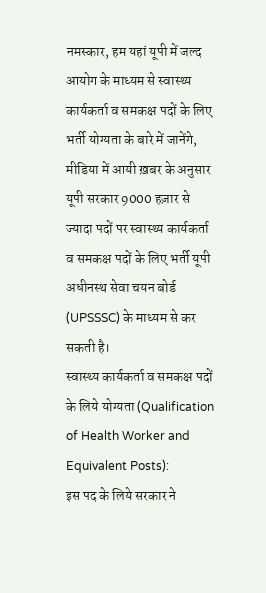नमस्कार, हम यहां यूपी में जल्द आयोग के माध्यम से स्वास्थ्य कार्यकर्ता व समकक्ष पदों के लिए भर्ती योग्यता के बारे में जानेंगे,
मीडिया में आयी ख़बर के अनुसार यूपी सरकार 9000 हज़ार से ज्यादा पदों पर स्वास्थ्य कार्यकर्ता व समकक्ष पदों के लिए भर्ती यूपी अधीनस्थ सेवा चयन बोर्ड (UPSSSC) के माध्यम से कर सकती है।
स्वास्थ्य कार्यकर्ता व समकक्ष पदों के लिये योग्यता (Qualification of Health Worker and Equivalent Posts):
इस पद के लिये सरकार ने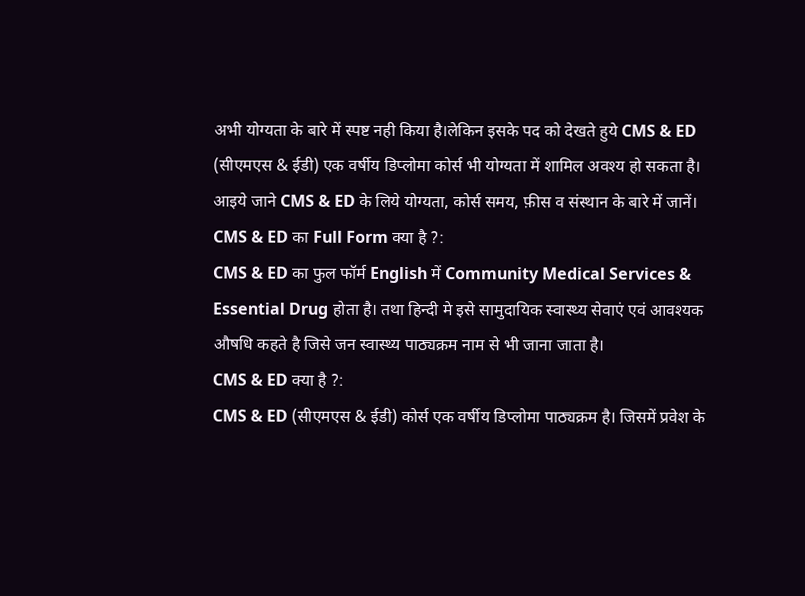अभी योग्यता के बारे में स्पष्ट नही किया है।लेकिन इसके पद को देखते हुये CMS & ED (सीएमएस & ईडी) एक वर्षीय डिप्लोमा कोर्स भी योग्यता में शामिल अवश्य हो सकता है।
आइये जाने CMS & ED के लिये योग्यता, कोर्स समय, फ़ीस व संस्थान के बारे में जानें।
CMS & ED का Full Form क्या है ?:
CMS & ED का फुल फॉर्म English में Community Medical Services & Essential Drug होता है। तथा हिन्दी मे इसे सामुदायिक स्वास्थ्य सेवाएं एवं आवश्यक औषधि कहते है जिसे जन स्वास्थ्य पाठ्यक्रम नाम से भी जाना जाता है।
CMS & ED क्या है ?:
CMS & ED (सीएमएस & ईडी) कोर्स एक वर्षीय डिप्लोमा पाठ्यक्रम है। जिसमें प्रवेश के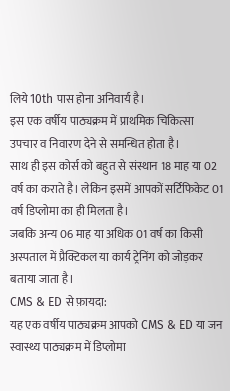लिये 10th पास होना अनिवार्य है।
इस एक वर्षीय पाठ्यक्रम में प्राथमिक चिकित्सा उपचार व निवारण देने से समन्धित होता है।
साथ ही इस कोर्स को बहुत से संस्थान 18 माह या 02 वर्ष का कराते है। लेकिन इसमें आपकों सर्टिफिकेट 01 वर्ष डिप्लोमा का ही मिलता है।
जबकि अन्य 06 माह या अधिक 01 वर्ष का किसी अस्पताल में प्रैक्टिकल या कार्य ट्रेनिंग को जोड़कर बताया जाता है।
CMS & ED से फ़ायदा:
यह एक वर्षीय पाठ्यक्रम आपको CMS & ED या जन स्वास्थ्य पाठ्यक्रम में डिप्लोमा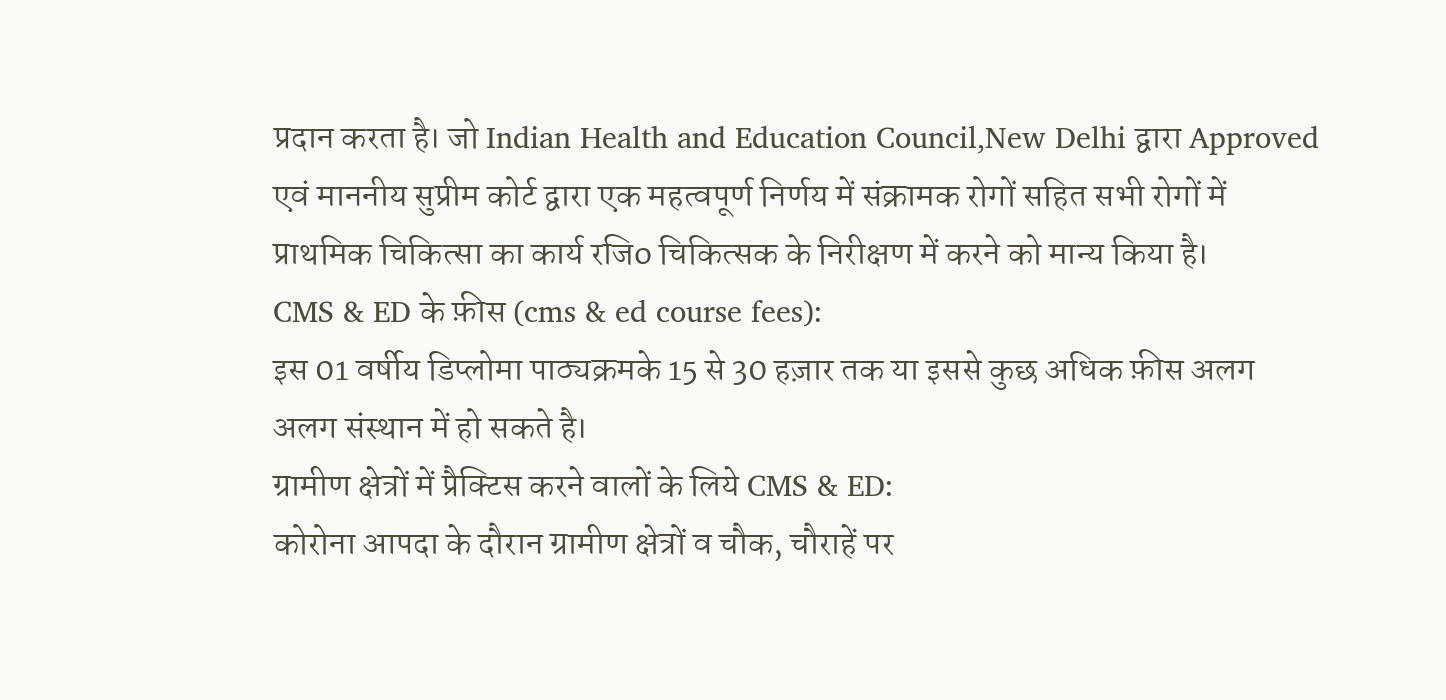प्रदान करता है। जो Indian Health and Education Council,New Delhi द्वारा Approved एवं माननीय सुप्रीम कोर्ट द्वारा एक महत्वपूर्ण निर्णय में संक्रामक रोगों सहित सभी रोगों में प्राथमिक चिकित्सा का कार्य रजिo चिकित्सक के निरीक्षण में करने को मान्य किया है।
CMS & ED के फ़ीस (cms & ed course fees):
इस 01 वर्षीय डिप्लोमा पाठ्यक्रमके 15 से 30 हज़ार तक या इससे कुछ अधिक फ़ीस अलग अलग संस्थान में हो सकते है।
ग्रामीण क्षेत्रों में प्रैक्टिस करने वालों के लिये CMS & ED:
कोरोना आपदा के दौरान ग्रामीण क्षेत्रों व चौक, चौराहें पर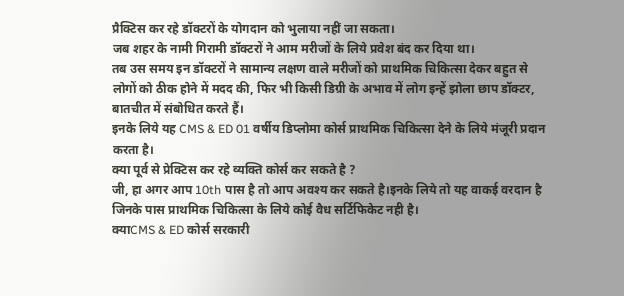प्रैक्टिस कर रहे डॉक्टरों के योगदान को भुलाया नहीं जा सकता।
जब शहर के नामी गिरामी डॉक्टरों ने आम मरीजों के लिये प्रवेश बंद कर दिया था।
तब उस समय इन डॉक्टरों ने सामान्य लक्षण वाले मरीजों को प्राथमिक चिकित्सा देकर बहुत से लोगों को ठीक होने में मदद की, फिर भी किसी डिग्री के अभाव में लोग इन्हें झोला छाप डॉक्टर, बातचीत में संबोधित करते हैं।
इनके लिये यह CMS & ED 01 वर्षीय डिप्लोमा कोर्स प्राथमिक चिकित्सा देने के लिये मंजूरी प्रदान करता है।
क्या पूर्व से प्रेक्टिस कर रहे व्यक्ति कोर्स कर सकते है ?
जी, हा अगर आप 10th पास है तो आप अवश्य कर सकते है।इनके लिये तो यह वाकई वरदान है जिनके पास प्राथमिक चिकित्सा के लिये कोई वैध सर्टिफिकेट नही है।
क्याCMS & ED कोर्स सरकारी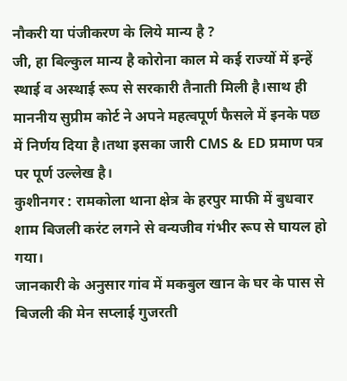नौकरी या पंजीकरण के लिये मान्य है ?
जी, हा बिल्कुल मान्य है कोरोना काल मे कई राज्यों में इन्हें स्थाई व अस्थाई रूप से सरकारी तैनाती मिली है।साथ ही माननीय सुप्रीम कोर्ट ने अपने महत्वपूर्ण फैसले में इनके पछ में निर्णय दिया है।तथा इसका जारी CMS & ED प्रमाण पत्र पर पूर्ण उल्लेख है।
कुशीनगर : रामकोला थाना क्षेत्र के हरपुर माफी में बुधवार शाम बिजली करंट लगने से वन्यजीव गंभीर रूप से घायल हो गया।
जानकारी के अनुसार गांव में मकबुल खान के घर के पास से बिजली की मेन सप्लाई गुजरती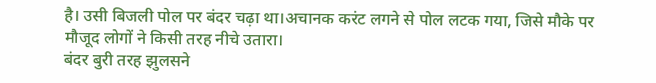है। उसी बिजली पोल पर बंदर चढ़ा था।अचानक करंट लगने से पोल लटक गया, जिसे मौके पर मौजूद लोगों ने किसी तरह नीचे उतारा।
बंदर बुरी तरह झुलसने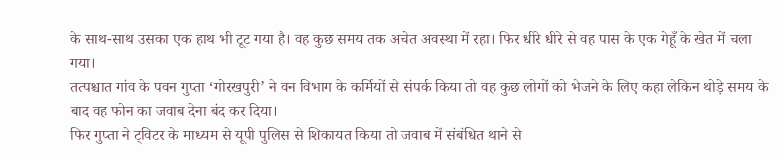के साथ-साथ उसका एक हाथ भी टूट गया है। वह कुछ समय तक अचेत अवस्था में रहा। फिर धीरे धीरे से वह पास के एक गेहूँ के खेत में चला गया।
तत्पश्चात गांव के पवन गुप्ता ‘गोरखपुरी’ ने वन विभाग के कर्मियों से संपर्क किया तो वह कुछ लोगों को भेजने के लिए कहा लेकिन थोड़े समय के बाद वह फोन का जवाब देना बंद कर दिया।
फिर गुप्ता ने ट्विटर के माध्यम से यूपी पुलिस से शिकायत किया तो जवाब में संबंधित थाने से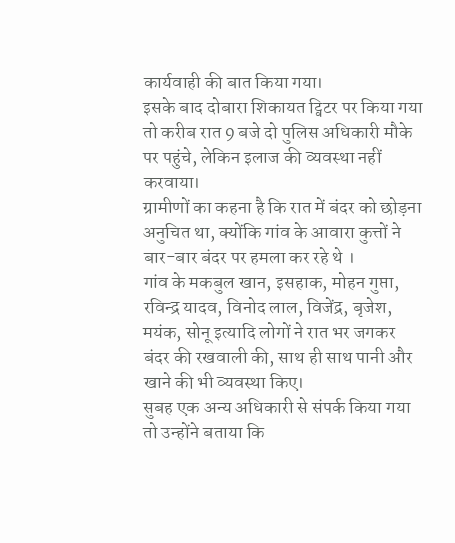कार्यवाही की बात किया गया।
इसके बाद दोबारा शिकायत ट्विटर पर किया गया तो करीब रात 9 बजे दो पुलिस अधिकारी मौके पर पहुंचे, लेकिन इलाज की व्यवस्था नहीं करवाया।
ग्रामीणों का कहना है कि रात में बंदर को छोड़ना अनुचित था, क्योंकि गांव के आवारा कुत्तों ने बार-बार बंदर पर हमला कर रहे थे ।
गांव के मकबुल खान, इसहाक, मोहन गुप्ता, रविन्द्र यादव, विनोद लाल, विजेंद्र, बृजेश, मयंक, सोनू इत्यादि लोगों ने रात भर जगकर बंदर की रखवाली की, साथ ही साथ पानी और खाने की भी व्यवस्था किए।
सुबह एक अन्य अधिकारी से संपर्क किया गया तो उन्होंने बताया कि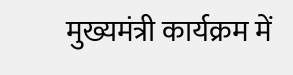मुख्यमंत्री कार्यक्रम में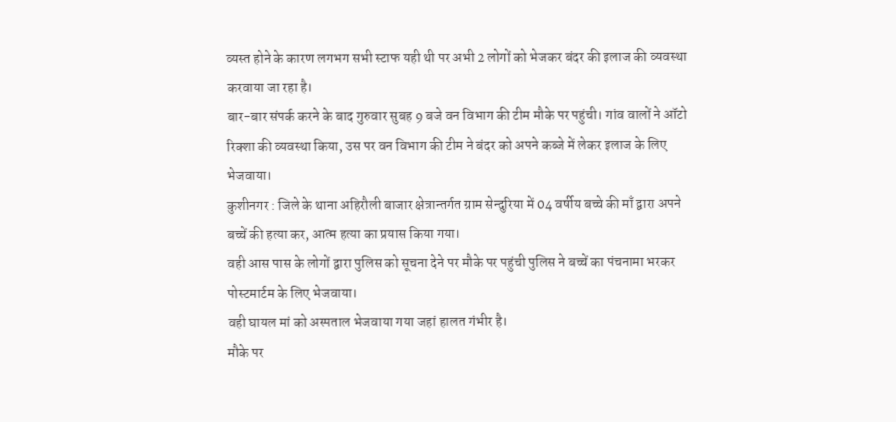व्यस्त होने के कारण लगभग सभी स्टाफ यही थी पर अभी 2 लोगों को भेजकर बंदर की इलाज की व्यवस्था करवाया जा रहा है।
बार-बार संपर्क करने के बाद गुरुवार सुबह 9 बजे वन विभाग की टीम मौके पर पहुंची। गांव वालों ने ऑटो रिक्शा की व्यवस्था किया, उस पर वन विभाग की टीम ने बंदर को अपने कब्जे में लेकर इलाज के लिए भेजवाया।
कुशीनगर : जिले के थाना अहिरौली बाजार क्षेत्रान्तर्गत ग्राम सेन्दुरिया में 04 वर्षीय बच्चे की माँ द्वारा अपने बच्चें की हत्या कर, आत्म हत्या का प्रयास किया गया।
वही आस पास के लोगों द्वारा पुलिस को सूचना देने पर मौके पर पहुंची पुलिस ने बच्चें का पंचनामा भरकर पोस्टमार्टम के लिए भेजवाया।
वही घायल मां को अस्पताल भेजवाया गया जहां हालत गंभीर है।
मौके पर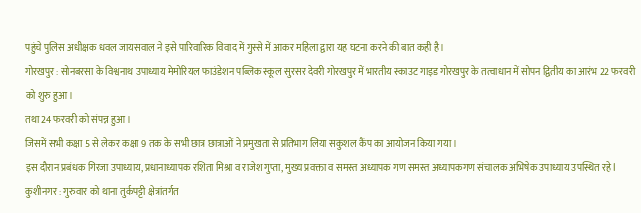पहुंचे पुलिस अधीक्षक धवल जायसवाल ने इसे पारिवारिक विवाद में गुस्से में आकर महिला द्वारा यह घटना करने की बात कही है।
गोरखपुर : सोनबरसा के विश्वनाथ उपाध्याय मेमोरियल फाउंडेशन पब्लिक स्कूल सुरसर देवरी गोरखपुर में भारतीय स्काउट गाइड गोरखपुर के तत्वाधान में सोपन द्वितीय का आरंभ 22 फरवरी को शुरु हुआ।
तथा 24 फरवरी को संपन्न हुआ।
जिसमें सभी कक्षा 5 से लेकर कक्षा 9 तक के सभी छात्र छात्राओं ने प्रमुखता से प्रतिभाग लिया सकुशल कैंप का आयोजन किया गया।
इस दौरान प्रबंधक गिरजा उपाध्याय, प्रधानाध्यापक रशिता मिश्रा व राजेश गुप्ता, मुख्य प्रवक्ता व समस्त अध्यापक गण समस्त अध्यापकगण संचालक अभिषेक उपाध्याय उपस्थित रहे l
कुशीनगर : गुरुवार को थाना तुर्कपट्टी क्षेत्रांतर्गत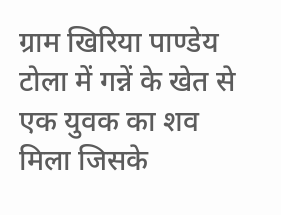ग्राम खिरिया पाण्डेय टोला में गन्नें के खेत से एक युवक का शव मिला जिसके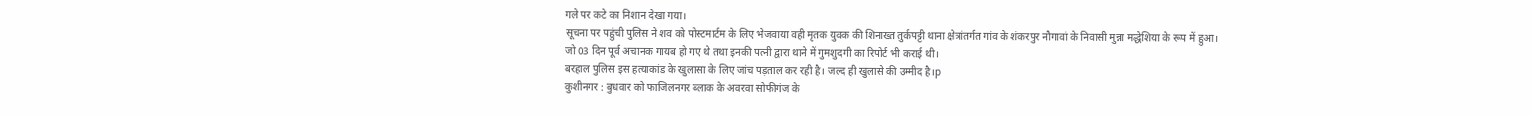गले पर कटे का निशान देखा गया।
सूचना पर पहुंची पुलिस ने शव को पोस्टमार्टम के लिए भेजवाया वही मृतक युवक की शिनाख्त तुर्कपट्टी थाना क्षेत्रांतर्गत गांव के शंकरपुर नौगावां के निवासी मुन्ना मद्धेशिया के रूप में हुआ।
जो 03 दिन पूर्व अचानक गायब हो गए थे तथा इनकी पत्नी द्वारा थाने में गुमशुदगी का रिपोर्ट भी कराई थी।
बरहाल पुलिस इस हत्याकांड के खुलासा के लिए जांच पड़ताल कर रही है। जल्द ही खुलासे की उम्मीद है।p
कुशीनगर : बुधवार को फाजिलनगर ब्लाक के अवरवा सोफीगंज के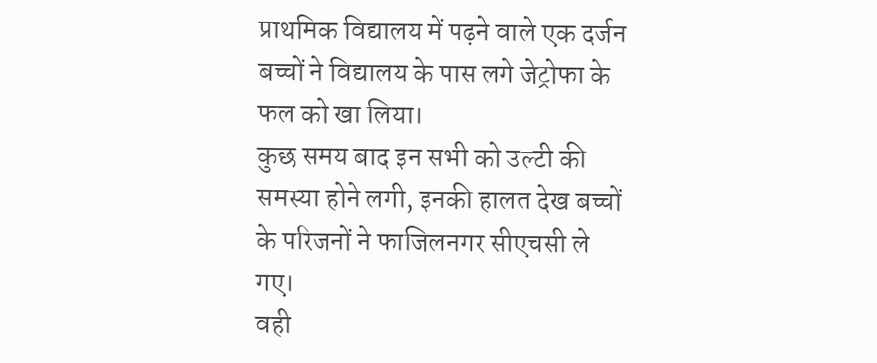प्राथमिक विद्यालय में पढ़ने वाले एक दर्जन बच्चों ने विद्यालय के पास लगे जेट्रोफा के फल को खा लिया।
कुछ समय बाद इन सभी को उल्टी की समस्या होने लगी, इनकी हालत देख बच्चों के परिजनों ने फाजिलनगर सीएचसी ले गए।
वही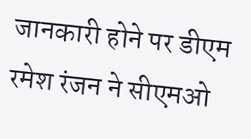जानकारी होने पर डीएम रमेश रंजन ने सीएमओ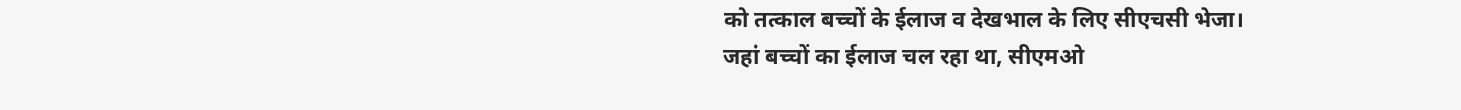को तत्काल बच्चों के ईलाज व देखभाल के लिए सीएचसी भेजा।
जहां बच्चों का ईलाज चल रहा था, सीएमओ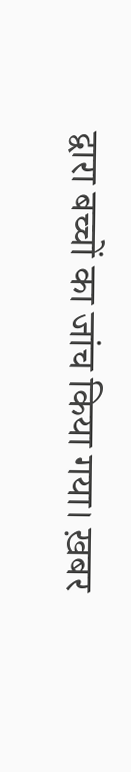द्वारा बच्चों का जांच किया गया। ख़बर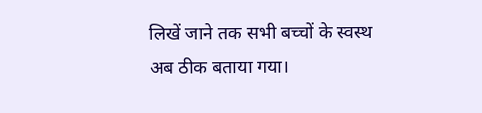लिखें जाने तक सभी बच्चों के स्वस्थ अब ठीक बताया गया।